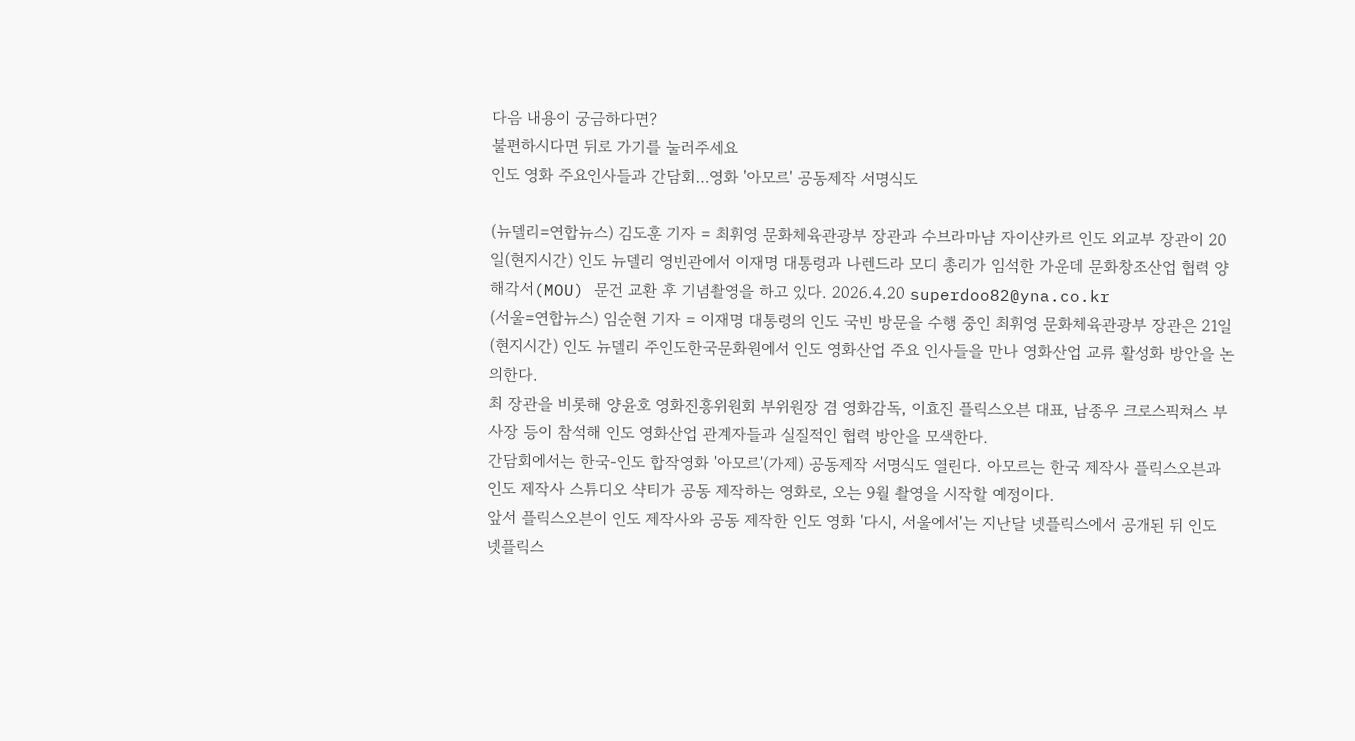다음 내용이 궁금하다면?
불편하시다면 뒤로 가기를 눌러주세요
인도 영화 주요인사들과 간담회…영화 '아모르' 공동제작 서명식도

(뉴델리=연합뉴스) 김도훈 기자 = 최휘영 문화체육관광부 장관과 수브라마냠 자이샨카르 인도 외교부 장관이 20일(현지시간) 인도 뉴델리 영빈관에서 이재명 대통령과 나렌드라 모디 총리가 임석한 가운데 문화창조산업 협력 양해각서(MOU) 문건 교환 후 기념촬영을 하고 있다. 2026.4.20 superdoo82@yna.co.kr
(서울=연합뉴스) 임순현 기자 = 이재명 대통령의 인도 국빈 방문을 수행 중인 최휘영 문화체육관광부 장관은 21일(현지시간) 인도 뉴델리 주인도한국문화원에서 인도 영화산업 주요 인사들을 만나 영화산업 교류 활성화 방안을 논의한다.
최 장관을 비롯해 양윤호 영화진흥위원회 부위원장 겸 영화감독, 이효진 플릭스오븐 대표, 남종우 크로스픽쳐스 부사장 등이 참석해 인도 영화산업 관계자들과 실질적인 협력 방안을 모색한다.
간담회에서는 한국-인도 합작영화 '아모르'(가제) 공동제작 서명식도 열린다. 아모르는 한국 제작사 플릭스오븐과 인도 제작사 스튜디오 샥티가 공동 제작하는 영화로, 오는 9월 촬영을 시작할 예정이다.
앞서 플릭스오븐이 인도 제작사와 공동 제작한 인도 영화 '다시, 서울에서'는 지난달 넷플릭스에서 공개된 뒤 인도 넷플릭스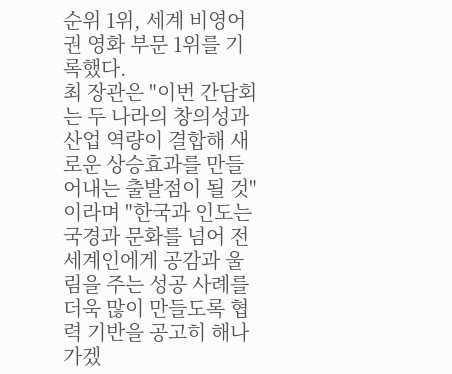순위 1위, 세계 비영어권 영화 부문 1위를 기록했다.
최 장관은 "이번 간담회는 두 나라의 창의성과 산업 역량이 결합해 새로운 상승효과를 만들어내는 출발점이 될 것"이라며 "한국과 인도는 국경과 문화를 넘어 전 세계인에게 공감과 울림을 주는 성공 사례를 더욱 많이 만들도록 협력 기반을 공고히 해나가겠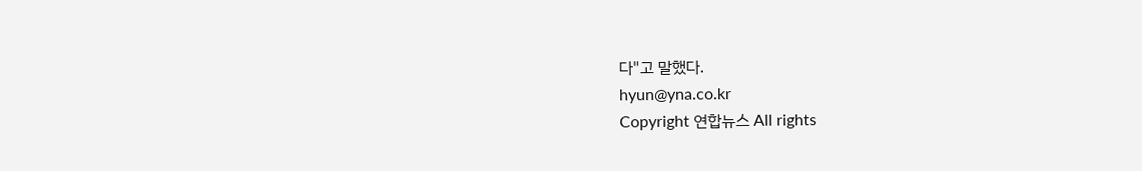다"고 말했다.
hyun@yna.co.kr
Copyright 연합뉴스 All rights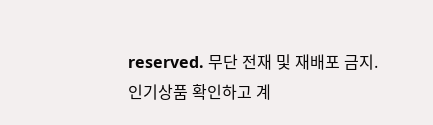reserved. 무단 전재 및 재배포 금지.
인기상품 확인하고 계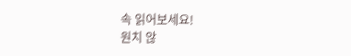속 읽어보세요!
원치 않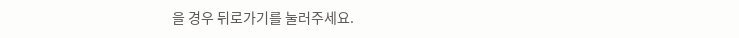을 경우 뒤로가기를 눌러주세요.